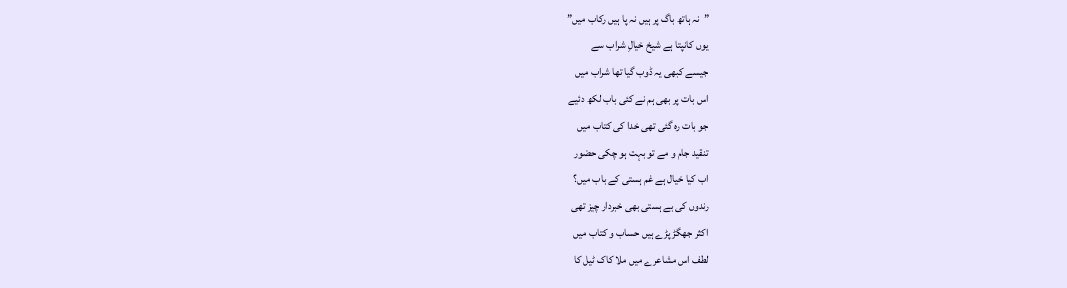”نہ ہاتھ باگ پر ہیں نہ پا ہیں رکاب میں”
یوں کانپتا ہے شیخ خیالِ شراب سے
جیسے کبھی یہ ڈوب گیا تھا شراب میں
اس بات پر بھی ہم نے کئی باب لکھ دئیے
جو بات رہ گئی تھی خدا کی کتاب میں
تنقید جام و مے تو بہت ہو چکی حضور
اب کیا خیال ہے غم ہستی کے باب میں؟
رندوں کی بے ہستی بھی خبردار چیز تھی
اکثر جھگڑ پڑے ہیں حساب و کتاب میں
لطف اس مشاعرے میں ملا کاک ٹیل کا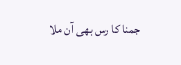جمنا کا رس بھی آن ملا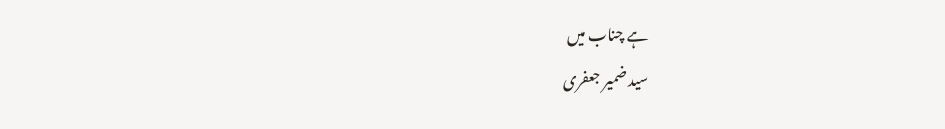ہے چناب میں
سید ضمیر جعفری